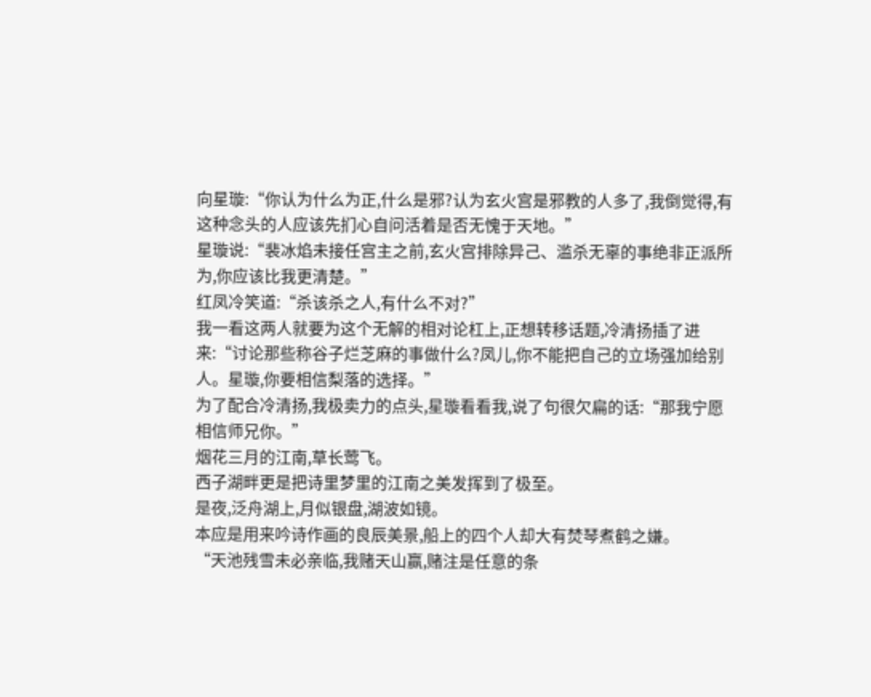向星璇:“你认为什么为正,什么是邪?认为玄火宫是邪教的人多了,我倒觉得,有这种念头的人应该先扪心自问活着是否无愧于天地。”
星璇说:“裴冰焰未接任宫主之前,玄火宫排除异己、滥杀无辜的事绝非正派所为,你应该比我更清楚。”
红凤冷笑道:“杀该杀之人,有什么不对?”
我一看这两人就要为这个无解的相对论杠上,正想转移话题,冷清扬插了进来:“讨论那些称谷子烂芝麻的事做什么?凤儿,你不能把自己的立场强加给别人。星璇,你要相信梨落的选择。”
为了配合冷清扬,我极卖力的点头,星璇看看我,说了句很欠扁的话:“那我宁愿相信师兄你。”
烟花三月的江南,草长莺飞。
西子湖畔更是把诗里梦里的江南之美发挥到了极至。
是夜,泛舟湖上,月似银盘,湖波如镜。
本应是用来吟诗作画的良辰美景,船上的四个人却大有焚琴煮鹤之嫌。
“天池残雪未必亲临,我赌天山赢,赌注是任意的条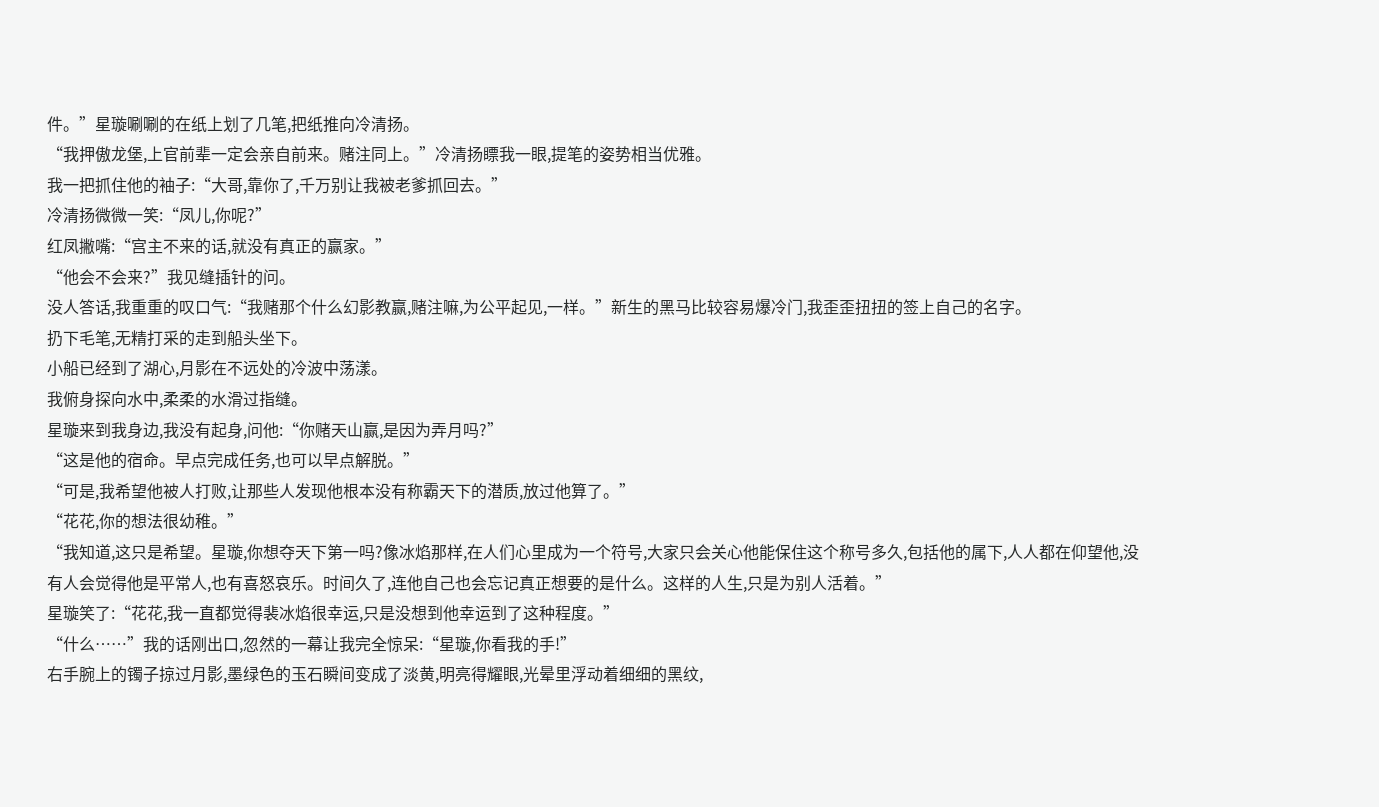件。”星璇唰唰的在纸上划了几笔,把纸推向冷清扬。
“我押傲龙堡,上官前辈一定会亲自前来。赌注同上。”冷清扬瞟我一眼,提笔的姿势相当优雅。
我一把抓住他的袖子:“大哥,靠你了,千万别让我被老爹抓回去。”
冷清扬微微一笑:“凤儿,你呢?”
红凤撇嘴:“宫主不来的话,就没有真正的赢家。”
“他会不会来?”我见缝插针的问。
没人答话,我重重的叹口气:“我赌那个什么幻影教赢,赌注嘛,为公平起见,一样。”新生的黑马比较容易爆冷门,我歪歪扭扭的签上自己的名字。
扔下毛笔,无精打采的走到船头坐下。
小船已经到了湖心,月影在不远处的冷波中荡漾。
我俯身探向水中,柔柔的水滑过指缝。
星璇来到我身边,我没有起身,问他:“你赌天山赢,是因为弄月吗?”
“这是他的宿命。早点完成任务,也可以早点解脱。”
“可是,我希望他被人打败,让那些人发现他根本没有称霸天下的潜质,放过他算了。”
“花花,你的想法很幼稚。”
“我知道,这只是希望。星璇,你想夺天下第一吗?像冰焰那样,在人们心里成为一个符号,大家只会关心他能保住这个称号多久,包括他的属下,人人都在仰望他,没有人会觉得他是平常人,也有喜怒哀乐。时间久了,连他自己也会忘记真正想要的是什么。这样的人生,只是为别人活着。”
星璇笑了:“花花,我一直都觉得裴冰焰很幸运,只是没想到他幸运到了这种程度。”
“什么……”我的话刚出口,忽然的一幕让我完全惊呆:“星璇,你看我的手!”
右手腕上的镯子掠过月影,墨绿色的玉石瞬间变成了淡黄,明亮得耀眼,光晕里浮动着细细的黑纹,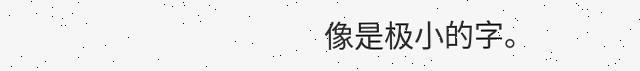像是极小的字。